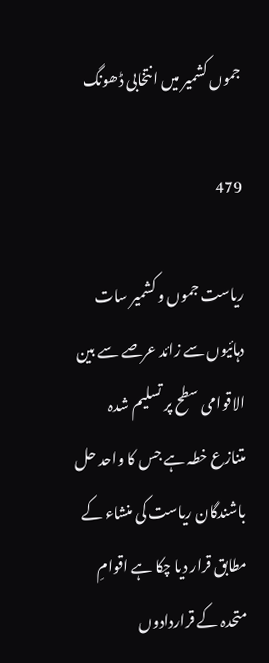جموں کشمیر میں انتخابی ڈھونگ

479

ریاست جموں و کشمیر سات دہائیوں سے زائد عرصے سے بین الاقوامی سطح پر تسلیم شدہ متنازع خطہ ہے جس کا واحد حل باشندگان ریاست کی منشاء کے مطابق قرار دیا چکا ہے اقوامِ متحدہ کے قراردادوں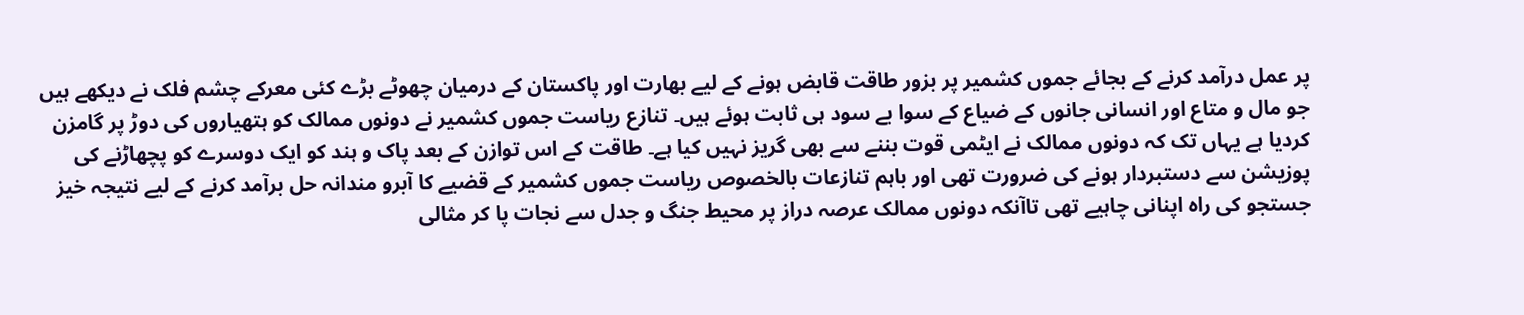پر عمل درآمد کرنے کے بجائے جموں کشمیر پر بزور طاقت قابض ہونے کے لیے بھارت اور پاکستان کے درمیان چھوٹے بڑے کئی معرکے چشم فلک نے دیکھے ہیں جو مال و متاع اور انسانی جانوں کے ضیاع کے سوا بے سود ہی ثابت ہوئے ہیں۔ تنازع ریاست جموں کشمیر نے دونوں ممالک کو ہتھیاروں کی دوڑ پر گامزن کردیا ہے یہاں تک کہ دونوں ممالک نے ایٹمی قوت بننے سے بھی گریز نہیں کیا ہے۔ طاقت کے اس توازن کے بعد پاک و ہند کو ایک دوسرے کو پچھاڑنے کی پوزیشن سے دستبردار ہونے کی ضرورت تھی اور باہم تنازعات بالخصوص ریاست جموں کشمیر کے قضیے کا آبرو مندانہ حل برآمد کرنے کے لیے نتیجہ خیز جستجو کی راہ اپنانی چاہیے تھی تاآنکہ دونوں ممالک عرصہ دراز پر محیط جنگ و جدل سے نجات پا کر مثالی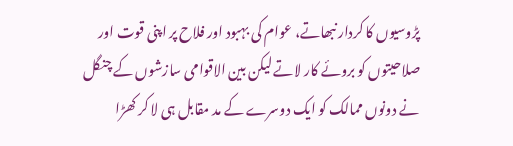پڑوسیوں کا کردار نبھاتے، عوام کی بہبود اور فلاح پر اپنی قوت اور صلاحیتوں کو بروئے کار لاتے لیکن بین الاقوامی سازشوں کے چنگل نے دونوں ممالک کو ایک دوسرے کے مد مقابل ہی لا کر کھڑا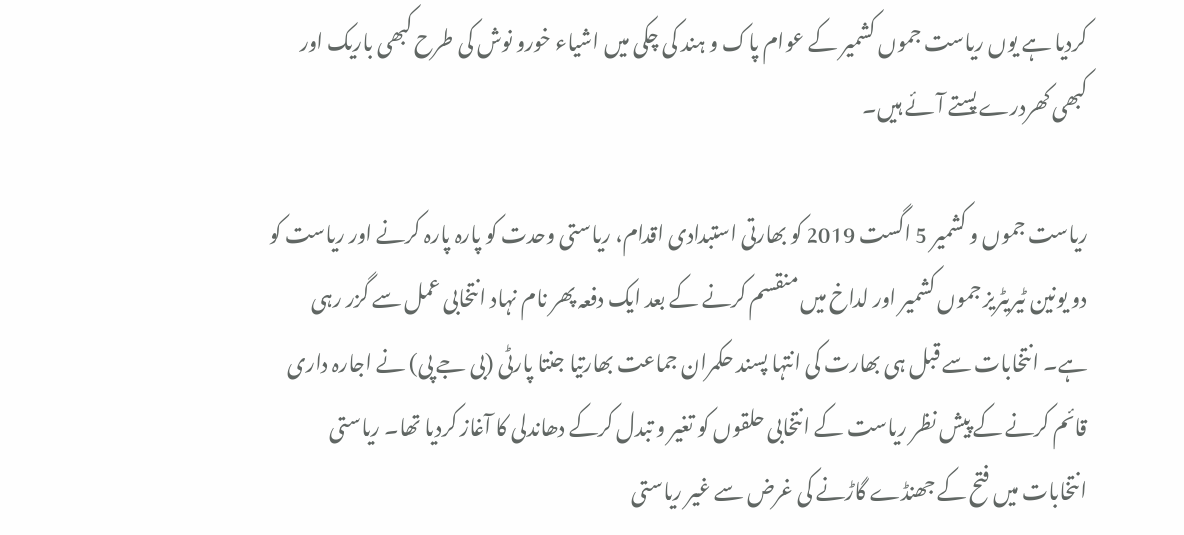کردیا ہے یوں ریاست جموں کشمیر کے عوام پاک و ہند کی چکی میں اشیاء خورو نوش کی طرح کبھی باریک اور کبھی کھردرے پستے آئے ہیں۔

ریاست جموں و کشمیر 5 اگست 2019 کو بھارتی استبدادی اقدام، ریاستی وحدت کو پارہ پارہ کرنے اور ریاست کو دو یونین ٹیریٹریز جموں کشمیر اور لداخ میں منقسم کرنے کے بعد ایک دفعہ پھر نام نہاد انتخابی عمل سے گزر رہی ہے۔ انتخابات سے قبل ہی بھارت کی انتہا پسند حکمران جماعت بھارتیا جنتا پارٹی (بی جے پی) نے اجارہ داری قائم کرنے کے پیش نظر ریاست کے انتخابی حلقوں کو تغیر و تبدل کرکے دھاندلی کا آغاز کردیا تھا۔ ریاستی انتخابات میں فتح کے جھنڈے گاڑنے کی غرض سے غیر ریاستی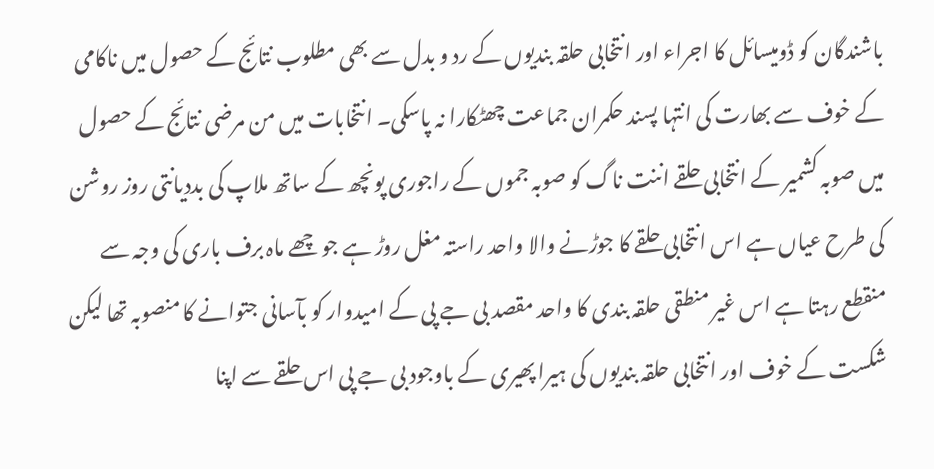باشندگان کو ڈومیسائل کا اجراء اور انتخابی حلقہ بندیوں کے رد و بدل سے بھی مطلوب نتائج کے حصول میں ناکامی کے خوف سے بھارت کی انتہا پسند حکمران جماعت چھٹکارا نہ پاسکی۔ انتخابات میں من مرضی نتائج کے حصول میں صوبہ کشمیر کے انتخابی حلقے اننت ناگ کو صوبہ جموں کے راجوری پونچھ کے ساتھ ملاپ کی بددیانتی روز روشن کی طرح عیاں ہے اس انتخابی حلقے کا جوڑنے والا واحد راستہ مغل روڑ ہے جو چھے ماہ برف باری کی وجہ سے منقطع رہتا ہے اس غیر منطقی حلقہ بندی کا واحد مقصد بی جے پی کے امیدوار کو بآسانی جتوانے کا منصوبہ تھا لیکن شکست کے خوف اور انتخابی حلقہ بندیوں کی ہیرا پھیری کے باوجود بی جے پی اس حلقے سے اپنا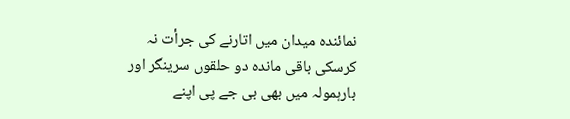نمائندہ میدان میں اتارنے کی جرأت نہ کرسکی باقی ماندہ دو حلقوں سرینگر اور بارہمولہ میں بھی بی جے پی اپنے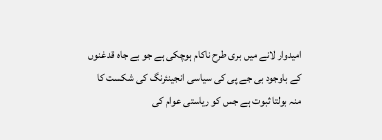امیدوار لانے میں بری طرح ناکام ہوچکی ہے جو بے جاہ قدغنوں کے باوجود بی جے پی کی سیاسی انجینئرنگ کی شکست کا منہ بولتا ثبوت ہے جس کو ریاستی عوام کی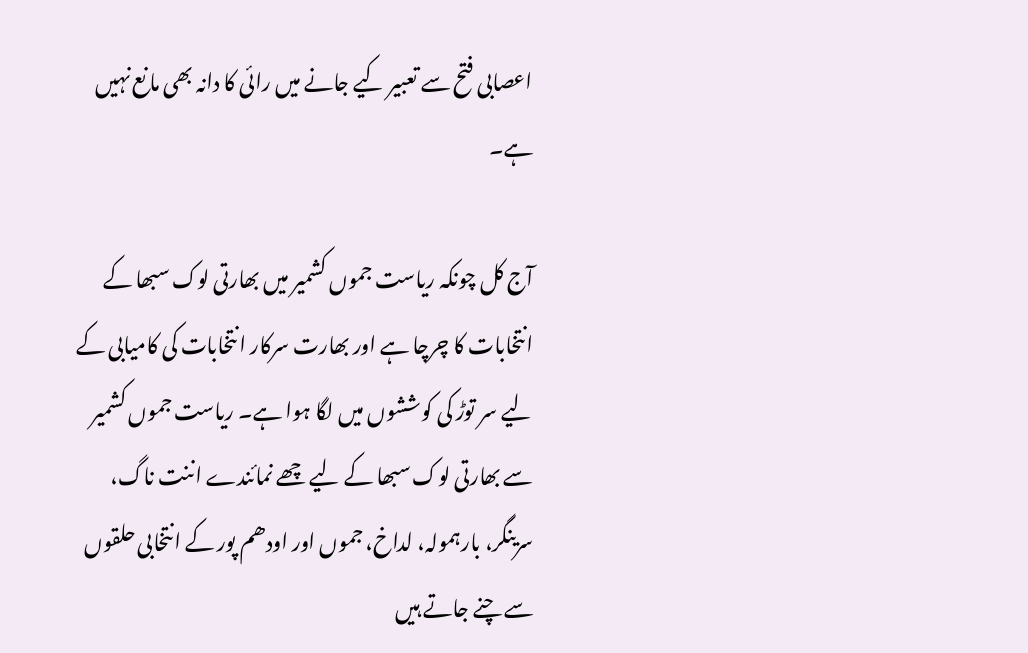اعصابی فتح سے تعبیر کیے جانے میں رائی کا دانہ بھی مانع نہیں ہے۔

آج کل چونکہ ریاست جموں کشمیر میں بھارتی لوک سبھا کے انتخابات کا چرچا ہے اور بھارت سرکار انتخابات کی کامیابی کے لیے سر توڑ کی کوششوں میں لگا ہوا ہے۔ ریاست جموں کشمیر سے بھارتی لوک سبھا کے لیے چھے نمائندے اننت ناگ، سرینگر، بارہمولہ، لداخ، جموں اور اودھم پور کے انتخابی حلقوں سے چنے جاتے ہیں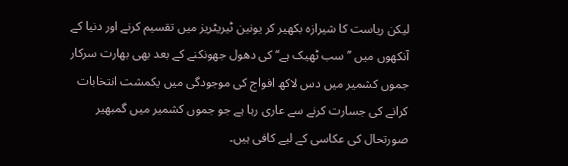لیکن ریاست کا شیرازہ بکھیر کر یونین ٹیریٹریز میں تقسیم کرنے اور دنیا کے آنکھوں میں ’’سب ٹھیک ہے‘‘ کی دھول جھونکنے کے بعد بھی بھارت سرکار جموں کشمیر میں دس لاکھ افواج کی موجودگی میں یکمشت انتخابات کرانے کی جسارت کرنے سے عاری رہا ہے جو جموں کشمیر میں گمبھیر صورتحال کی عکاسی کے لیے کافی ہیں۔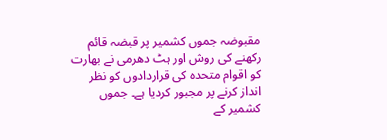مقبوضہ جموں کشمیر پر قبضہ قائم رکھنے کی روش اور ہٹ دھرمی نے بھارت کو اقوام متحدہ کی قراردادوں کو نظر انداز کرنے پر مجبور کردیا ہے۔ جموں کشمیر کے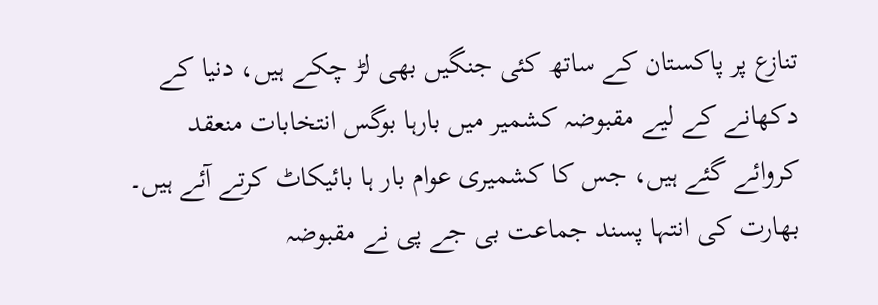تنازع پر پاکستان کے ساتھ کئی جنگیں بھی لڑ چکے ہیں، دنیا کے دکھانے کے لیے مقبوضہ کشمیر میں بارہا بوگس انتخابات منعقد کروائے گئے ہیں، جس کا کشمیری عوام بار ہا بائیکاٹ کرتے آئے ہیں۔ بھارت کی انتہا پسند جماعت بی جے پی نے مقبوضہ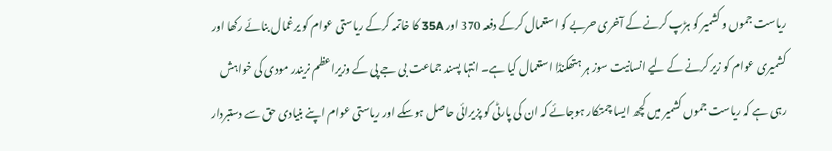ریاست جموں و کشمیر کو ہڑپ کرنے کے آخری حربے کو استعمال کرکے دفعہ 370 اور 35A کا خاتمہ کرکے ریاستی عوام کو یرغمال بنائے رکھا اور کشمیری عوام کو زیر کرنے کے لیے انسانیت سوز ہر ہتھکنڈا استعمال کیا ہے۔ انتہا پسند جماعت بی جے پی کے وزیراعظم نریندر مودی کی خواہش رہی ہے کہ ریاست جموں کشمیر میں کچھ ایسا چمتکار ہوجائے کہ ان کی پارٹی کو پزیرائی حاصل ہوسکے اور ریاستی عوام اپنے بنیادی حق سے دستبردار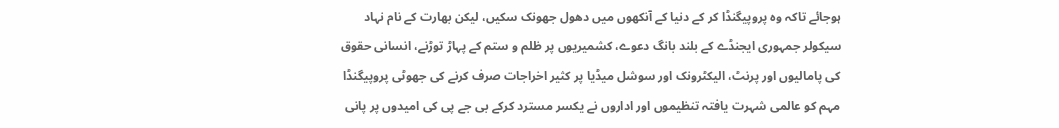ہوجائے تاکہ وہ پروپیگنڈا کر کے دنیا کے آنکھوں میں دھول جھونک سکیں، لیکن بھارت کے نام نہاد سیکولر جمہوری ایجنڈے کے بلند بانگ دعوے، کشمیریوں پر ظلم و ستم کے پہاڑ توڑنے، انسانی حقوق کی پامالیوں اور پرنٹ، الیکٹرونک اور سوشل میڈیا پر کثیر اخراجات صرف کرنے کی جھوٹی پروپیگنڈا مہم کو عالمی شہرت یافتہ تنظیموں اور اداروں نے یکسر مسترد کرکے بی جے پی کی امیدوں پر پانی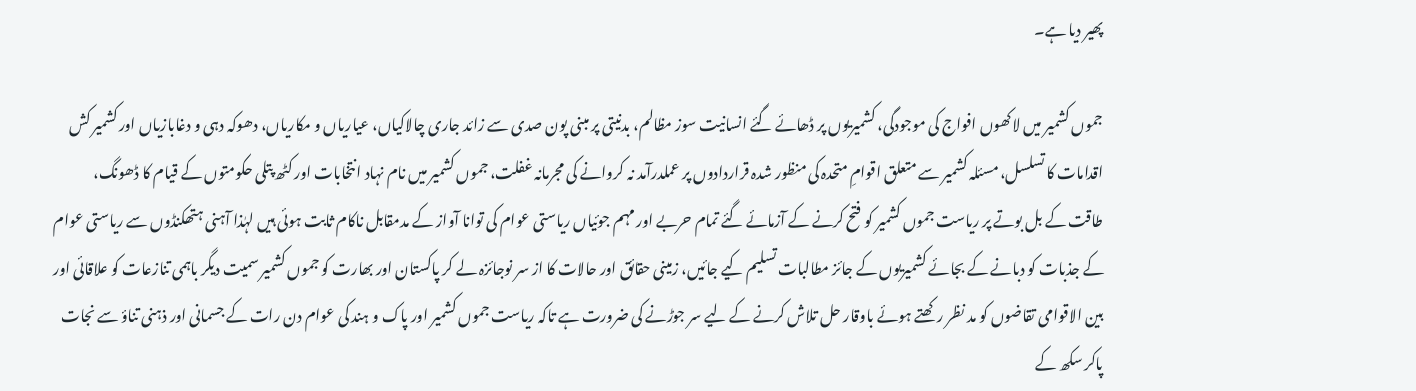پھیر دیا ہے۔

جموں کشمیر میں لاکھوں افواج کی موجودگی، کشمیریوں پر ڈھائے گئے انسانیت سوز مظالم، بدنیتی پر مبنی پون صدی سے زائد جاری چالاکیاں، عیاریاں و مکاریاں، دھوکہ دہی و دغابازیاں اور کشمیر کش اقدامات کا تسلسل، مسئلہ کشمیر سے متعلق اقوامِ متحدہ کی منظور شدہ قراردادوں پر عملدرآمد نہ کروانے کی مجرمانہ غفلت، جموں کشمیر میں نام نہاد انتخابات اور کٹھ پتلی حکومتوں کے قیام کا ڈھونگ، طاقت کے بل بوتے پر ریاست جموں کشمیر کو فتح کرنے کے آزمائے گئے تمام حربے اور مہم جوئیاں ریاستی عوام کی توانا آواز کے مدمقابل ناکام ثابت ہوئی ہیں لہٰذا آہنی ہتھکنڈوں سے ریاستی عوام کے جذبات کو دبانے کے بجائے کشمیریوں کے جائز مطالبات تسلیم کیے جائیں، زمینی حقائق اور حالات کا از سر نوجائزہ لے کر پاکستان اور بھارت کو جموں کشمیر سمیت دیگر باہمی تنازعات کو علاقائی اور بین الاقوامی تقاضوں کو مد نظر رکھتے ہوئے باوقار حل تلاش کرنے کے لیے سر جوڑنے کی ضرورت ہے تاکہ ریاست جموں کشمیر اور پاک و ہند کی عوام دن رات کے جسمانی اور ذہنی تناؤ سے نجات پاکر سکھ کے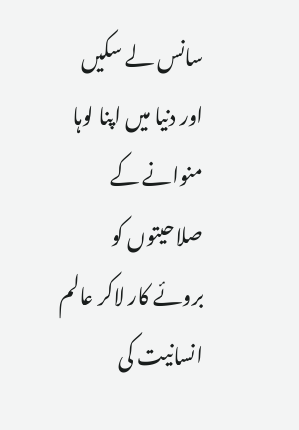سانس لے سکیں اور دنیا میں اپنا لوہا منوانے کے صلاحیتوں کو بروئے کار لاکر عالم انسانیت کی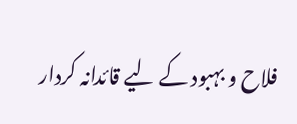فلاح و بہبود کے لیے قائدانہ کردار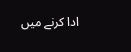ادا کرنے میں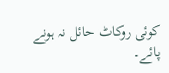کوئی روکاٹ حائل نہ ہونے پائے۔